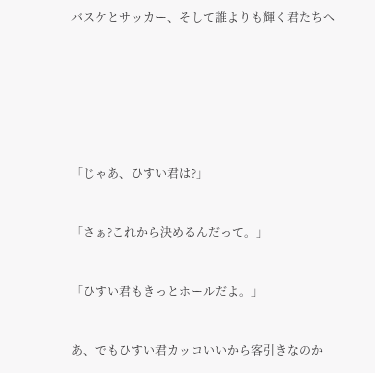バスケとサッカー、そして誰よりも輝く君たちへ







「じゃあ、ひすい君は?」


「さぁ?これから決めるんだって。」


「ひすい君もきっとホールだよ。」


あ、でもひすい君カッコいいから客引きなのか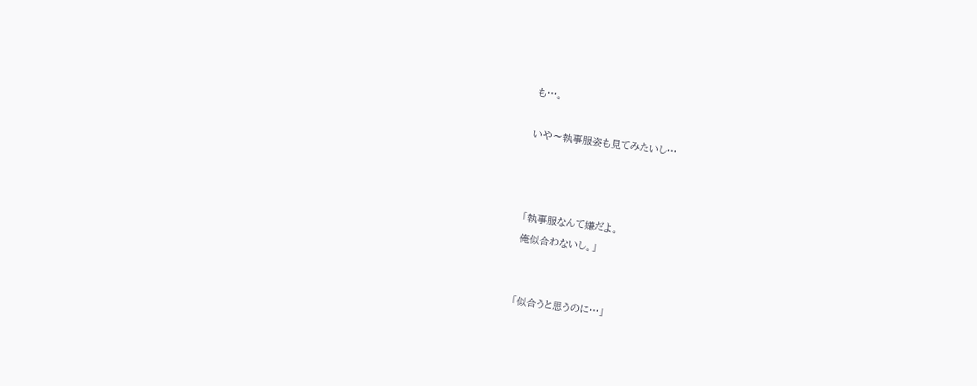も…。

いや〜執事服姿も見てみたいし…



「執事服なんて嫌だよ。
俺似合わないし。」


「似合うと思うのに…」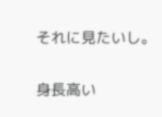それに見たいし。

身長高い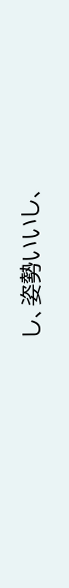し、姿勢いいし、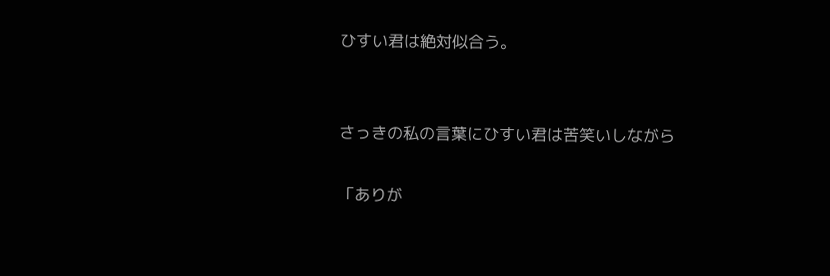ひすい君は絶対似合う。


さっきの私の言葉にひすい君は苦笑いしながら

「ありが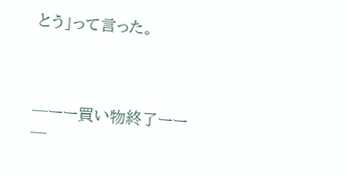とう」って言った。



─ーー買い物終了ーー─